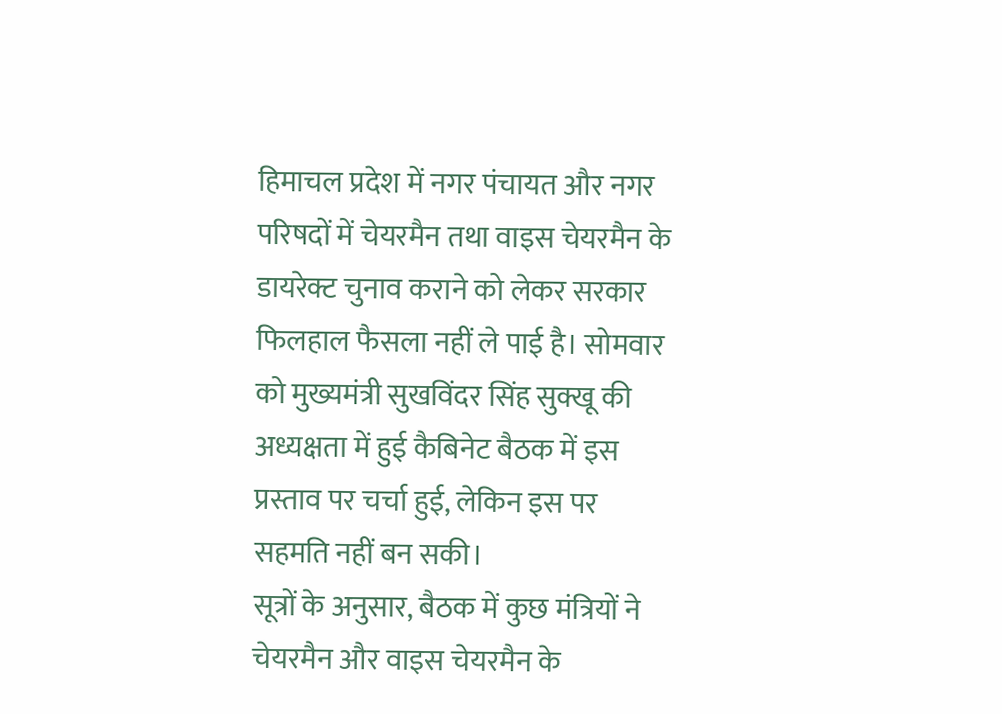हिमाचल प्रदेश में नगर पंचायत और नगर परिषदों में चेयरमैन तथा वाइस चेयरमैन के डायरेक्ट चुनाव कराने को लेकर सरकार फिलहाल फैसला नहीं ले पाई है। सोमवार को मुख्यमंत्री सुखविंदर सिंह सुक्खू की अध्यक्षता में हुई कैबिनेट बैठक में इस प्रस्ताव पर चर्चा हुई, लेकिन इस पर सहमति नहीं बन सकी।
सूत्रों के अनुसार, बैठक में कुछ मंत्रियों ने चेयरमैन और वाइस चेयरमैन के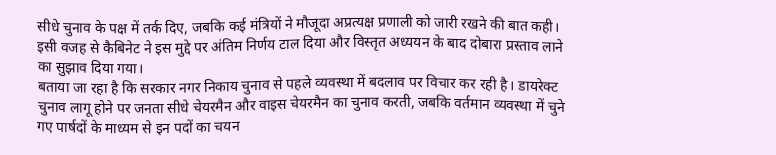सीधे चुनाव के पक्ष में तर्क दिए, जबकि कई मंत्रियों ने मौजूदा अप्रत्यक्ष प्रणाली को जारी रखने की बात कही। इसी वजह से कैबिनेट ने इस मुद्दे पर अंतिम निर्णय टाल दिया और विस्तृत अध्ययन के बाद दोबारा प्रस्ताव लाने का सुझाव दिया गया।
बताया जा रहा है कि सरकार नगर निकाय चुनाव से पहले व्यवस्था में बदलाव पर विचार कर रही है। डायरेक्ट चुनाव लागू होने पर जनता सीधे चेयरमैन और वाइस चेयरमैन का चुनाव करती, जबकि वर्तमान व्यवस्था में चुने गए पार्षदों के माध्यम से इन पदों का चयन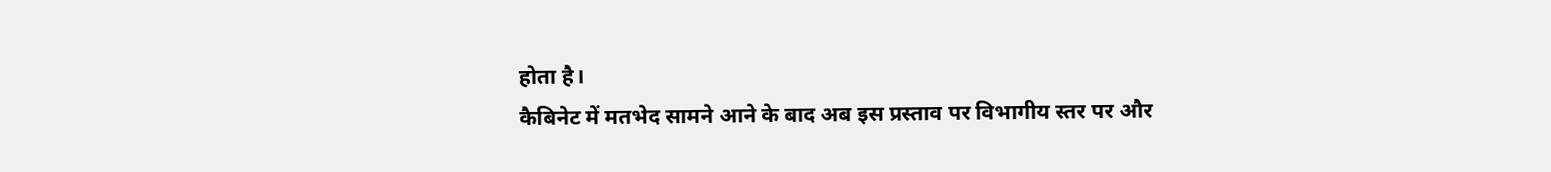होता है।
कैबिनेट में मतभेद सामने आने के बाद अब इस प्रस्ताव पर विभागीय स्तर पर और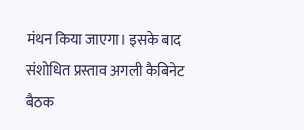मंथन किया जाएगा। इसके बाद संशोधित प्रस्ताव अगली कैबिनेट बैठक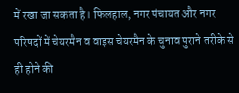में रखा जा सकता है। फिलहाल, नगर पंचायत और नगर परिषदों में चेयरमैन व वाइस चेयरमैन के चुनाव पुराने तरीके से ही होने की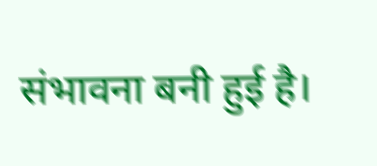संभावना बनी हुई है।